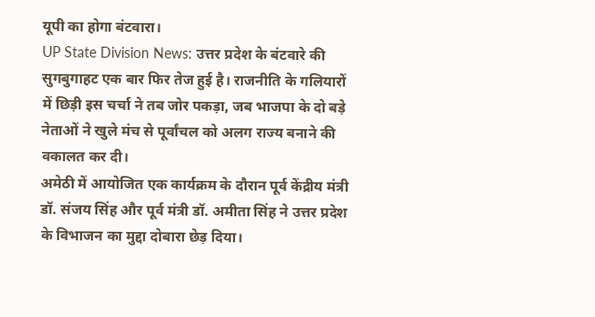यूपी का होगा बंटवारा।
UP State Division News: उत्तर प्रदेश के बंटवारे की सुगबुगाहट एक बार फिर तेज हुई है। राजनीति के गलियारों में छिड़ी इस चर्चा ने तब जोर पकड़ा, जब भाजपा के दो बड़े नेताओं ने खुले मंच से पूर्वांचल को अलग राज्य बनाने की वकालत कर दी।
अमेठी में आयोजित एक कार्यक्रम के दौरान पूर्व केंद्रीय मंत्री डॉ. संजय सिंह और पूर्व मंत्री डॉ. अमीता सिंह ने उत्तर प्रदेश के विभाजन का मुद्दा दोबारा छेड़ दिया।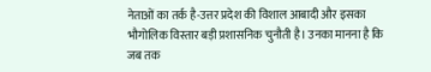नेताओं का तर्क है-उत्तर प्रदेश की विशाल आबादी और इसका भौगोलिक विस्तार बड़ी प्रशासनिक चुनौती है। उनका मानना है कि जब तक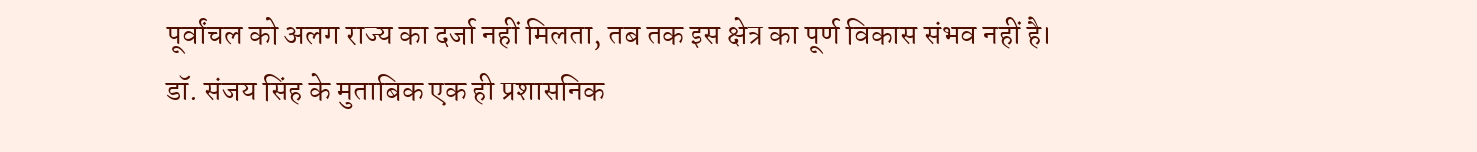पूर्वांचल को अलग राज्य का दर्जा नहीं मिलता, तब तक इस क्षेत्र का पूर्ण विकास संभव नहीं है।
डॉ. संजय सिंह के मुताबिक एक ही प्रशासनिक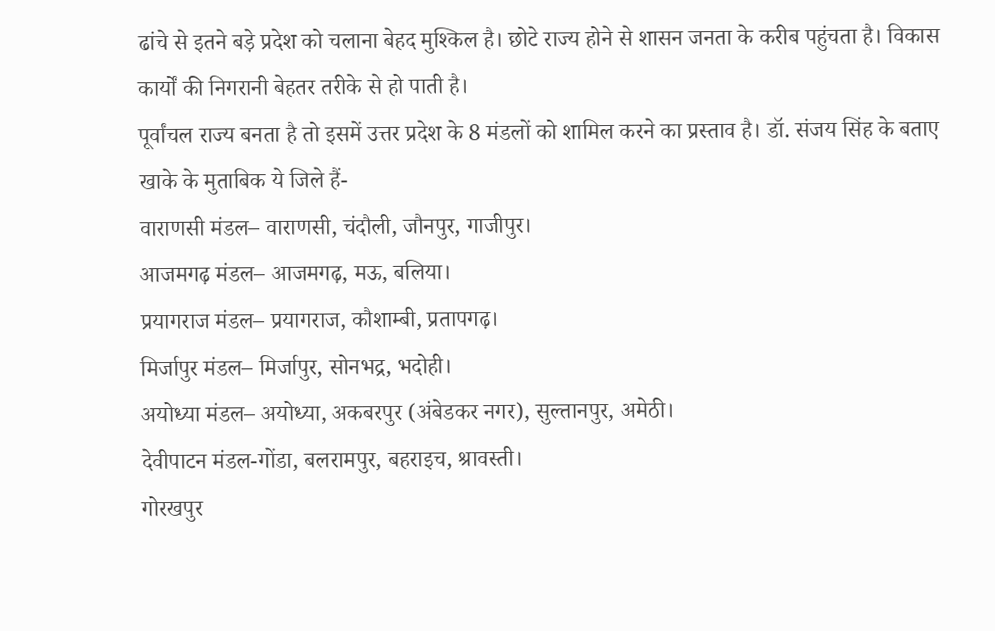ढांचे से इतने बड़े प्रदेश को चलाना बेहद मुश्किल है। छोटे राज्य होने से शासन जनता के करीब पहुंचता है। विकास कार्यों की निगरानी बेहतर तरीके से हो पाती है।
पूर्वांचल राज्य बनता है तो इसमें उत्तर प्रदेश के 8 मंडलों को शामिल करने का प्रस्ताव है। डॉ. संजय सिंह के बताए खाके के मुताबिक ये जिले हैं-
वाराणसी मंडल– वाराणसी, चंदौली, जौनपुर, गाजीपुर।
आजमगढ़ मंडल– आजमगढ़, मऊ, बलिया।
प्रयागराज मंडल– प्रयागराज, कौशाम्बी, प्रतापगढ़।
मिर्जापुर मंडल– मिर्जापुर, सोनभद्र, भदोही।
अयोध्या मंडल– अयोध्या, अकबरपुर (अंबेडकर नगर), सुल्तानपुर, अमेठी।
देवीपाटन मंडल-गोंडा, बलरामपुर, बहराइच, श्रावस्ती।
गोरखपुर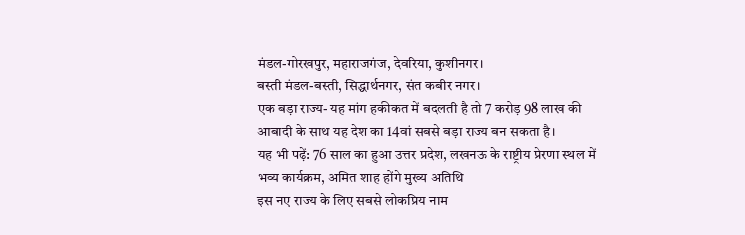मंडल-गोरखपुर, महाराजगंज, देवरिया, कुशीनगर।
बस्ती मंडल-बस्ती, सिद्धार्थनगर, संत कबीर नगर।
एक बड़ा राज्य- यह मांग हकीकत में बदलती है तो 7 करोड़ 98 लाख की आबादी के साथ यह देश का 14वां सबसे बड़ा राज्य बन सकता है।
यह भी पढ़ें: 76 साल का हुआ उत्तर प्रदेश, लखनऊ के राष्ट्रीय प्रेरणा स्थल में भव्य कार्यक्रम, अमित शाह होंगे मुख्य अतिथि
इस नए राज्य के लिए सबसे लोकप्रिय नाम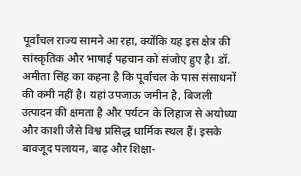पूर्वांचल राज्य सामने आ रहा, क्योंकि यह इस क्षेत्र की सांस्कृतिक और भाषाई पहचान को संजोए हुए है। डॉ. अमीता सिंह का कहना है कि पूर्वांचल के पास संसाधनों की कमी नहीं है। यहां उपजाऊ जमीन है, बिजली उत्पादन की क्षमता है और पर्यटन के लिहाज से अयोध्या और काशी जैसे विश्व प्रसिद्ध धार्मिक स्थल हैं। इसके बावजूद पलायन, बाढ़ और शिक्षा-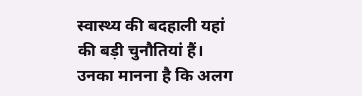स्वास्थ्य की बदहाली यहां की बड़ी चुनौतियां हैं। उनका मानना है कि अलग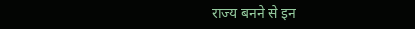राज्य बनने से इन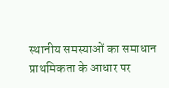स्थानीय समस्याओं का समाधान प्राथमिकता के आधार पर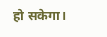हो सकेगा।